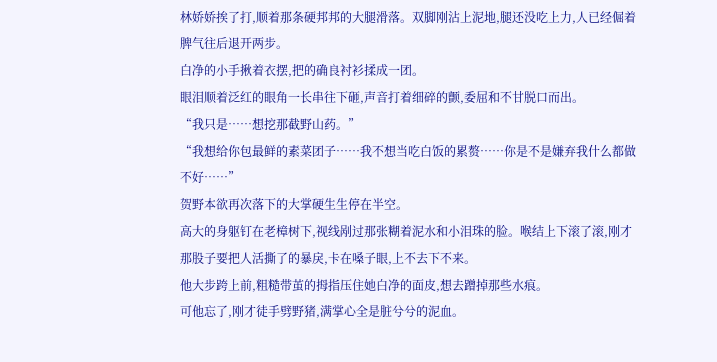林娇娇挨了打,顺着那条硬邦邦的大腿滑落。双脚刚沾上泥地,腿还没吃上力,人已经倔着脾气往后退开两步。
白净的小手揪着衣摆,把的确良衬衫揉成一团。
眼泪顺着泛红的眼角一长串往下砸,声音打着细碎的颤,委屈和不甘脱口而出。
“我只是……想挖那截野山药。”
“我想给你包最鲜的素菜团子……我不想当吃白饭的累赘……你是不是嫌弃我什么都做不好……”
贺野本欲再次落下的大掌硬生生停在半空。
高大的身躯钉在老樟树下,视线剐过那张糊着泥水和小泪珠的脸。喉结上下滚了滚,刚才那股子要把人活撕了的暴戾,卡在嗓子眼,上不去下不来。
他大步跨上前,粗糙带茧的拇指压住她白净的面皮,想去蹭掉那些水痕。
可他忘了,刚才徒手劈野猪,满掌心全是脏兮兮的泥血。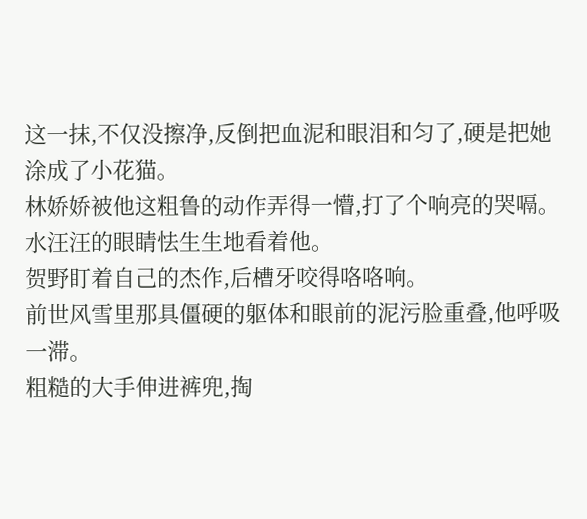这一抹,不仅没擦净,反倒把血泥和眼泪和匀了,硬是把她涂成了小花猫。
林娇娇被他这粗鲁的动作弄得一懵,打了个响亮的哭嗝。
水汪汪的眼睛怯生生地看着他。
贺野盯着自己的杰作,后槽牙咬得咯咯响。
前世风雪里那具僵硬的躯体和眼前的泥污脸重叠,他呼吸一滞。
粗糙的大手伸进裤兜,掏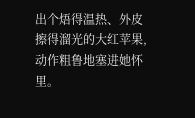出个焐得温热、外皮擦得溜光的大红苹果,动作粗鲁地塞进她怀里。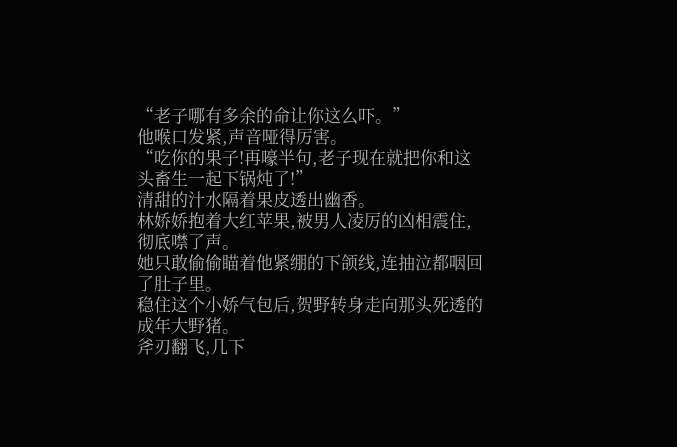“老子哪有多余的命让你这么吓。”
他喉口发紧,声音哑得厉害。
“吃你的果子!再嚎半句,老子现在就把你和这头畜生一起下锅炖了!”
清甜的汁水隔着果皮透出幽香。
林娇娇抱着大红苹果,被男人凌厉的凶相震住,彻底噤了声。
她只敢偷偷瞄着他紧绷的下颌线,连抽泣都咽回了肚子里。
稳住这个小娇气包后,贺野转身走向那头死透的成年大野猪。
斧刃翻飞,几下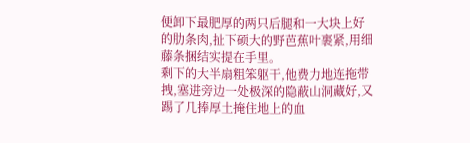便卸下最肥厚的两只后腿和一大块上好的肋条肉,扯下硕大的野芭蕉叶裹紧,用细藤条捆结实提在手里。
剩下的大半扇粗笨躯干,他费力地连拖带拽,塞进旁边一处极深的隐蔽山洞藏好,又踢了几捧厚土掩住地上的血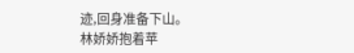迹,回身准备下山。
林娇娇抱着苹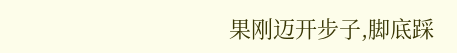果刚迈开步子,脚底踩